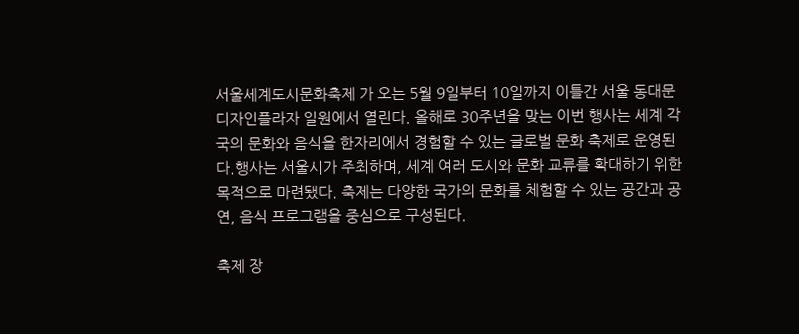서울세계도시문화축제 가 오는 5월 9일부터 10일까지 이틀간 서울 동대문디자인플라자 일원에서 열린다. 올해로 30주년을 맞는 이번 행사는 세계 각국의 문화와 음식을 한자리에서 경험할 수 있는 글로벌 문화 축제로 운영된다.행사는 서울시가 주최하며, 세계 여러 도시와 문화 교류를 확대하기 위한 목적으로 마련됐다. 축제는 다양한 국가의 문화를 체험할 수 있는 공간과 공연, 음식 프로그램을 중심으로 구성된다.

축제 장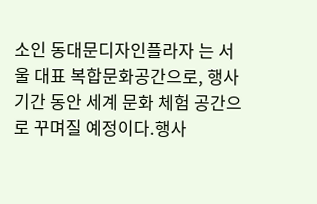소인 동대문디자인플라자 는 서울 대표 복합문화공간으로, 행사 기간 동안 세계 문화 체험 공간으로 꾸며질 예정이다.행사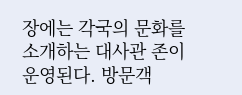장에는 각국의 문화를 소개하는 대사관 존이 운영된다. 방문객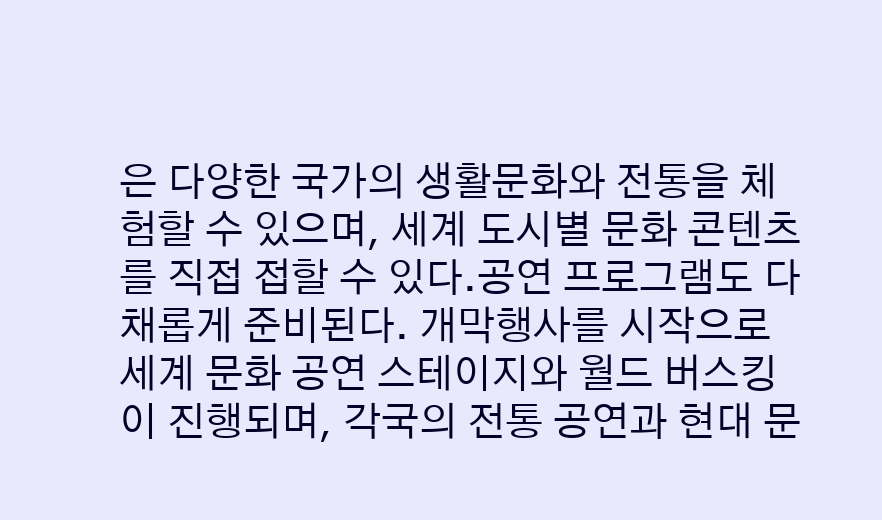은 다양한 국가의 생활문화와 전통을 체험할 수 있으며, 세계 도시별 문화 콘텐츠를 직접 접할 수 있다.공연 프로그램도 다채롭게 준비된다. 개막행사를 시작으로 세계 문화 공연 스테이지와 월드 버스킹이 진행되며, 각국의 전통 공연과 현대 문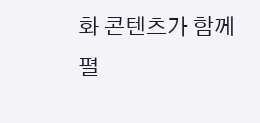화 콘텐츠가 함께 펼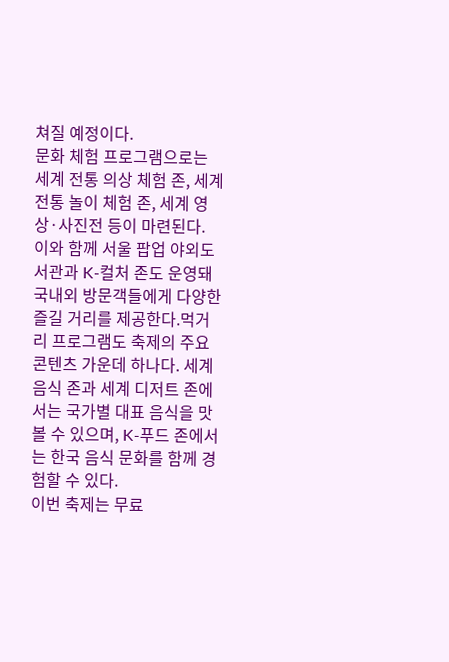쳐질 예정이다.
문화 체험 프로그램으로는 세계 전통 의상 체험 존, 세계 전통 놀이 체험 존, 세계 영상·사진전 등이 마련된다. 이와 함께 서울 팝업 야외도서관과 K-컬처 존도 운영돼 국내외 방문객들에게 다양한 즐길 거리를 제공한다.먹거리 프로그램도 축제의 주요 콘텐츠 가운데 하나다. 세계 음식 존과 세계 디저트 존에서는 국가별 대표 음식을 맛볼 수 있으며, K-푸드 존에서는 한국 음식 문화를 함께 경험할 수 있다.
이번 축제는 무료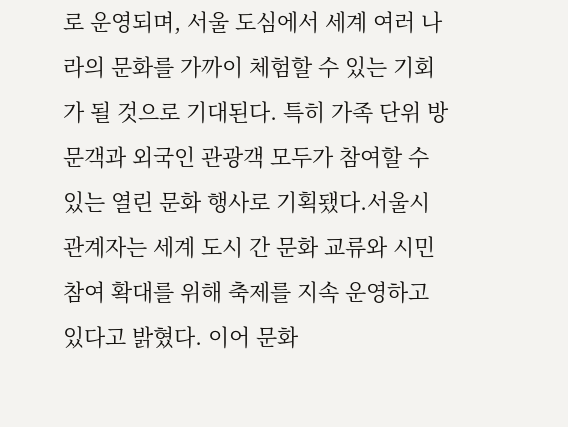로 운영되며, 서울 도심에서 세계 여러 나라의 문화를 가까이 체험할 수 있는 기회가 될 것으로 기대된다. 특히 가족 단위 방문객과 외국인 관광객 모두가 참여할 수 있는 열린 문화 행사로 기획됐다.서울시 관계자는 세계 도시 간 문화 교류와 시민 참여 확대를 위해 축제를 지속 운영하고 있다고 밝혔다. 이어 문화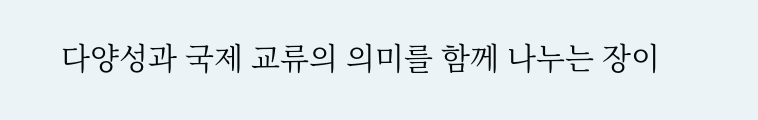다양성과 국제 교류의 의미를 함께 나누는 장이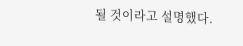될 것이라고 설명했다.